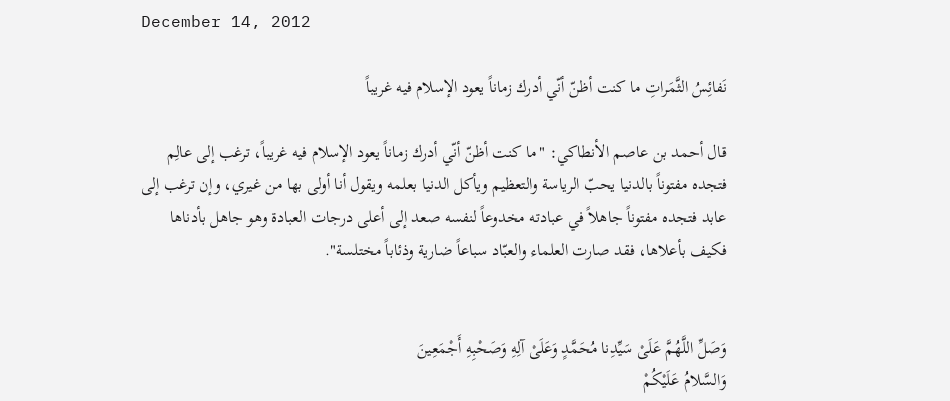December 14, 2012

نَفائِسُ الثَّمَراتِ ما كنت أظنّ أنّي أدرك زماناً يعود الإسلام فيه غريباً

قال أحمد بن عاصم الأنطاكي: "ما كنت أظنّ أنّي أدرك زماناً يعود الإسلام فيه غريباً، ترغب إلى عالِم فتجده مفتوناً بالدنيا يحبّ الرياسة والتعظيم ويأكل الدنيا بعلمه ويقول أنا أولى بها من غيري، وإن ترغب إلى عابد فتجده مفتوناً جاهلاً في عبادته مخدوعاً لنفسه صعد إلى أعلى درجات العبادة وهو جاهل بأدناها فكيف بأعلاها، فقد صارت العلماء والعبّاد سباعاً ضارية وذئاباً مختلسة".


وَصَلِّ اللَّهُمَّ عَلَىْ سَيِّدِنا مُحَمَّدٍ وَعَلَىْ آلِهِ وَصَحْبِهِ أَجْمَعِينَ
وَالسَّلامُ عَلَيْكُمْ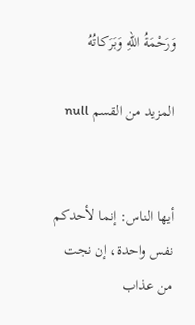وَرَحْمَةُ اللهِ وَبَرَكاتُهُ

المزيد من القسم null


أيها الناس: إنما لأحدكم نفس واحدة، إن نجت من عذاب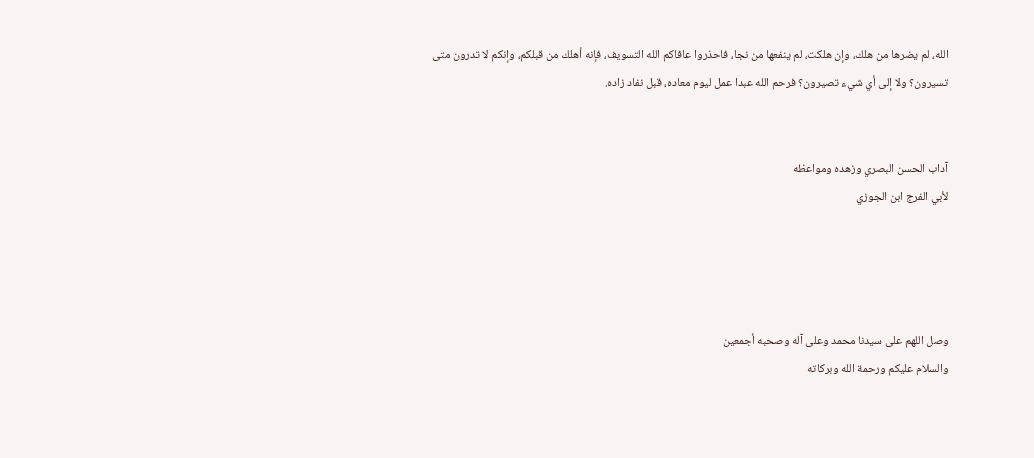الله، لم يضرها من هلك، وإن هلكت، لم ينفعها من نجا، فاحذروا عافاكم الله التسويف، فإنه أهلك من قبلكم، وإنكم لا تدرون متى تسيرون؟ ولا إلى أي شيء تصيرون؟ فرحم الله عبدا عمل ليوم معاده، قبل نفاد زاده.


آداب الحسن البصري وزهده ومواعظه
لأبي الفرج ابن الجوزي




وصل اللهم على سيدنا محمد وعلى آله وصحبه أجمعين
والسلام عليكم ورحمة الله وبركاته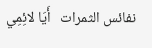نفائس الثمرات   أَيَا لائِمِي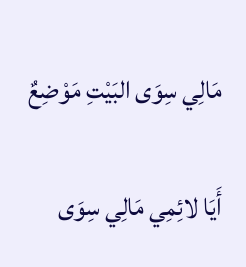مَالِي سِوَى البَيْتِ مَوْضِعٌ

أَيَا لائِمِي مَالِي سِوَى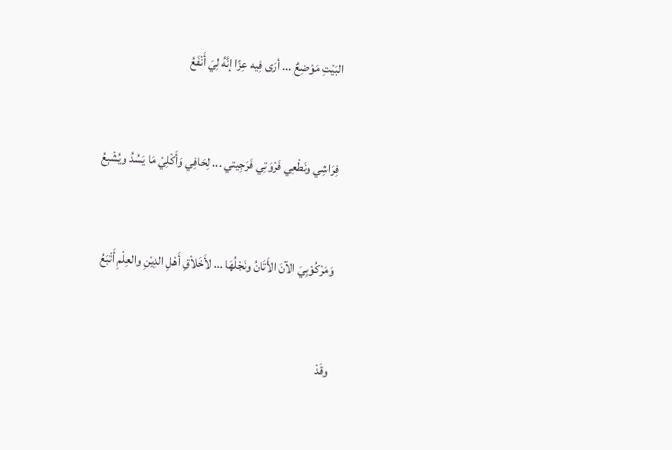البَيْتِ مَوْضِعٌ ... أرَى فِيه عِزًا إنَّهُ لِيَ أَنْفَعُ


فِرَاشِي ونَطْعِي فَرْوَتِي فَرَجِيتي ... لِحَافِي وَأَكْلِيْ مَا يَسُدُ ويُشْبِعُ


وَمَرْكُوْبِيَ الآنَ الأَتَانُ ونَجْلُهَا ... لأَخَلاْقِ أَهْلِ الدِيْنِ والعِلْمِ أَتْبَعُ


وقَدْ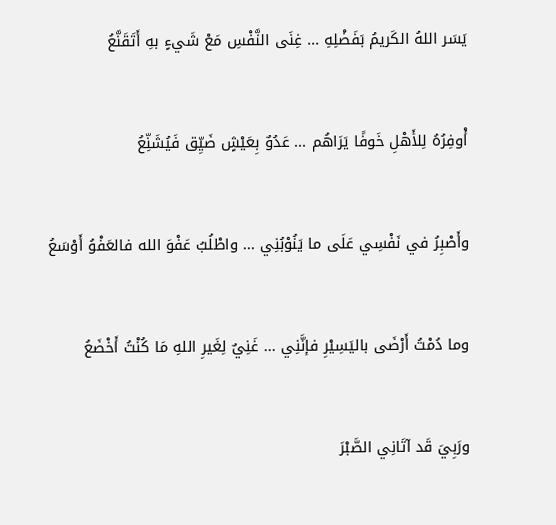يَسَر اللهُ الكَريمُ بَفَضْلِهِ ... غِنَى النَّفْسِ مَعْ شَيءٍ بهِ أَتَقَنَّعُ


أْوفِرُهُ لِلأَهْلِ خَوفًا يَرَاهُم ... عَدُوٌ بِعَيْشٍ ضَيِّق فَيُشَنِّعُ


وأَصْبِرُ في نَفْسِي عَلَى ما يَنُوْبُنِي ... واطْلُبُ عَفْوَ الله فالعَفْوُ أَوْسَعُ


وما دُمْتُ أَرْضَى باليَسِيْرِ فإنَّنِي ... غَنِيٌ لِغَيرِ اللهِ مَا كُنْتُ أَخْضَعُ


ورَبِيَ قَد آتَانِي الصَّبْرَ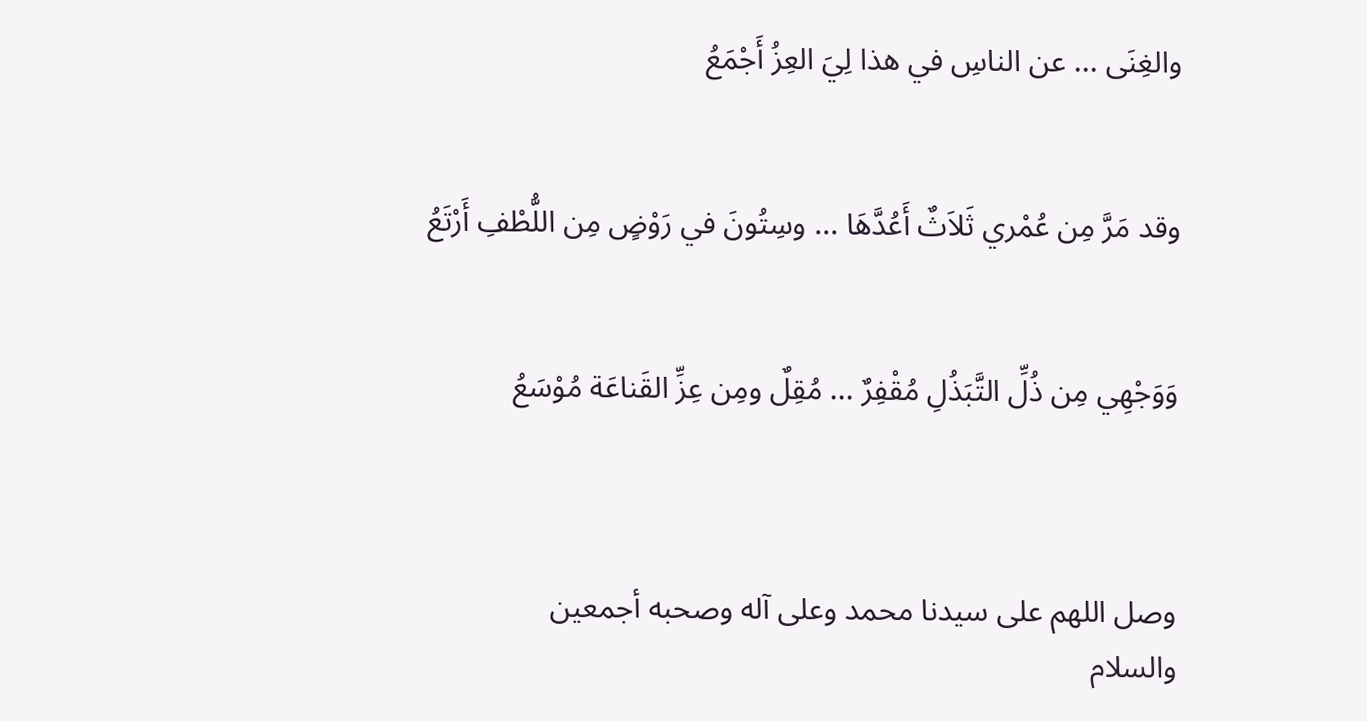والغِنَى ... عن الناسِ في هذا لِيَ العِزُ أَجْمَعُ


وقد مَرَّ مِن عُمْري ثَلاَثٌ أَعُدَّهَا ... وسِتُونَ في رَوْضٍ مِن اللُّطْفِ أَرْتَعُ


وَوَجْهِي مِن ذُلِّ التَّبَذُلِ مُقْفِرٌ ... مُقِلٌ ومِن عِزِّ القَناعَة مُوْسَعُ



وصل اللهم على سيدنا محمد وعلى آله وصحبه أجمعين
والسلام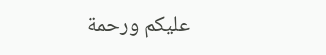عليكم ورحمة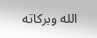الله وبركاته